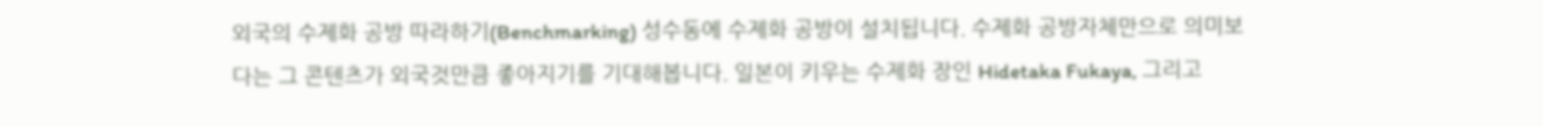외국의 수제화 공방 따라하기(Benchmarking) 성수동에 수제화 공방이 설치됩니다. 수제화 공방자체만으로 의미보다는 그 콘텐츠가 외국것만큼 좋아지기를 기대해봅니다. 일본이 키우는 수제화 장인 Hidetaka Fukaya, 그리고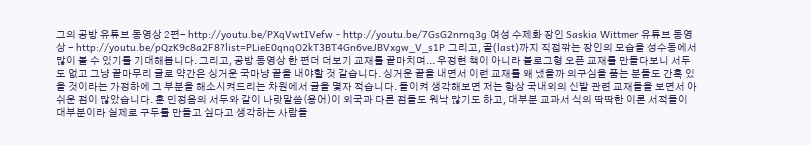그의 공방 유튜브 동영상 2편- http://youtu.be/PXqVwtIVefw - http://youtu.be/7GsG2nrnq3g 여성 수제화 장인 Saskia Wittmer 유튜브 동영상 - http://youtu.be/pQzK9c8a2F8?list=PLieE0qnqO2kT3BT4Gn6veJBVxgw_V_s1P 그리고, 골(last)까지 직접깎는 장인의 모습을 성수동에서 많이 볼 수 있기를 기대해봅니다. 그리고, 공방 동영상 한 편더 더보기 교재를 끝마치며... 우정현 책이 아니라 블로그형 오픈 교재를 만들다보니 서두도 없고 그냥 끝마무리 글로 약간은 싱거운 국마냥 끝을 내야할 것 같습니다. 싱거운 끝을 내면서 이런 교재를 왜 냈을까 의구심을 품는 분들도 간혹 있을 것이라는 가정하에 그 부분을 해소시켜드리는 차원에서 글을 몇자 적습니다. 돌이켜 생각해보면 저는 항상 국내외의 신발 관련 교재들을 보면서 아쉬운 점이 많았습니다. 훈 민정음의 서두와 같이 나랏말씀(용어)이 외국과 다른 점들도 워낙 많기도 하고, 대부분 교과서 식의 딱딱한 이론 서적들이 대부분이라 실제로 구두를 만들고 싶다고 생각하는 사람들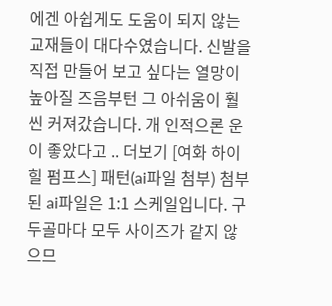에겐 아쉽게도 도움이 되지 않는 교재들이 대다수였습니다. 신발을 직접 만들어 보고 싶다는 열망이 높아질 즈음부턴 그 아쉬움이 훨씬 커져갔습니다. 개 인적으론 운이 좋았다고 .. 더보기 [여화 하이힐 펌프스] 패턴(ai파일 첨부) 첨부된 ai파일은 1:1 스케일입니다. 구두골마다 모두 사이즈가 같지 않으므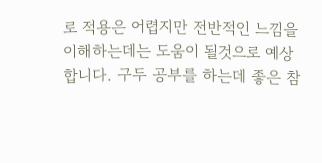로 적용은 어렵지만 전반적인 느낌을 이해하는데는 도움이 될것으로 예상합니다. 구두 공부를 하는데 좋은 참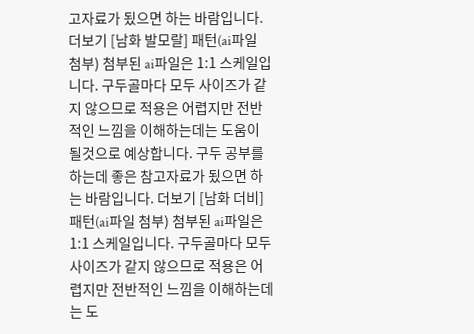고자료가 됬으면 하는 바람입니다. 더보기 [남화 발모랄] 패턴(ai파일 첨부) 첨부된 ai파일은 1:1 스케일입니다. 구두골마다 모두 사이즈가 같지 않으므로 적용은 어렵지만 전반적인 느낌을 이해하는데는 도움이 될것으로 예상합니다. 구두 공부를 하는데 좋은 참고자료가 됬으면 하는 바람입니다. 더보기 [남화 더비] 패턴(ai파일 첨부) 첨부된 ai파일은 1:1 스케일입니다. 구두골마다 모두 사이즈가 같지 않으므로 적용은 어렵지만 전반적인 느낌을 이해하는데는 도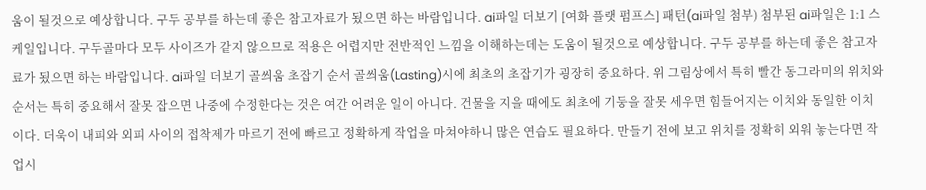움이 될것으로 예상합니다. 구두 공부를 하는데 좋은 참고자료가 됬으면 하는 바람입니다. ai파일 더보기 [여화 플랫 펌프스] 패턴(ai파일 첨부) 첨부된 ai파일은 1:1 스케일입니다. 구두골마다 모두 사이즈가 같지 않으므로 적용은 어렵지만 전반적인 느낌을 이해하는데는 도움이 될것으로 예상합니다. 구두 공부를 하는데 좋은 참고자료가 됬으면 하는 바람입니다. ai파일 더보기 골씌움 초잡기 순서 골씌움(Lasting)시에 최초의 초잡기가 굉장히 중요하다. 위 그림상에서 특히 빨간 동그라미의 위치와 순서는 특히 중요해서 잘못 잡으면 나중에 수정한다는 것은 여간 어려운 일이 아니다. 건물을 지을 때에도 최초에 기둥을 잘못 세우면 힘들어지는 이치와 동일한 이치이다. 더욱이 내피와 외피 사이의 접착제가 마르기 전에 빠르고 정확하게 작업을 마쳐야하니 많은 연습도 필요하다. 만들기 전에 보고 위치를 정확히 외워 놓는다면 작업시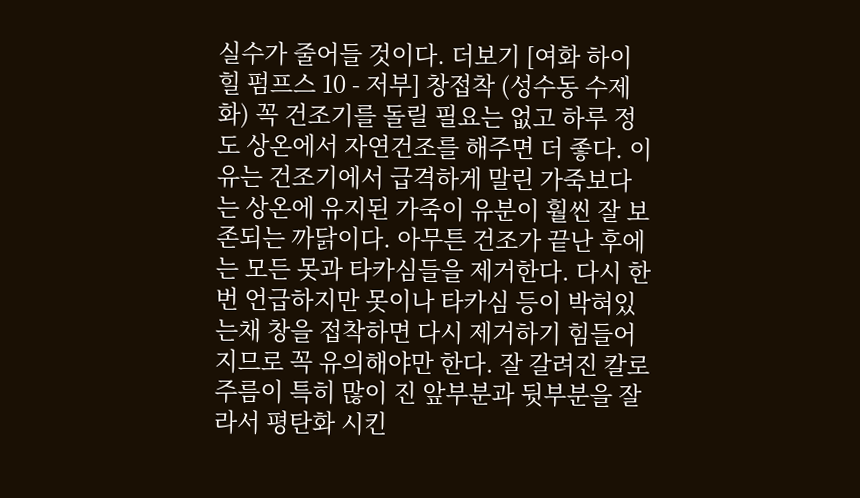실수가 줄어들 것이다. 더보기 [여화 하이힐 펌프스 10 - 저부] 창접착 (성수동 수제화) 꼭 건조기를 돌릴 필요는 없고 하루 정도 상온에서 자연건조를 해주면 더 좋다. 이유는 건조기에서 급격하게 말린 가죽보다는 상온에 유지된 가죽이 유분이 훨씬 잘 보존되는 까닭이다. 아무튼 건조가 끝난 후에는 모든 못과 타카심들을 제거한다. 다시 한번 언급하지만 못이나 타카심 등이 박혀있는채 창을 접착하면 다시 제거하기 힘들어지므로 꼭 유의해야만 한다. 잘 갈려진 칼로 주름이 특히 많이 진 앞부분과 뒷부분을 잘라서 평탄화 시킨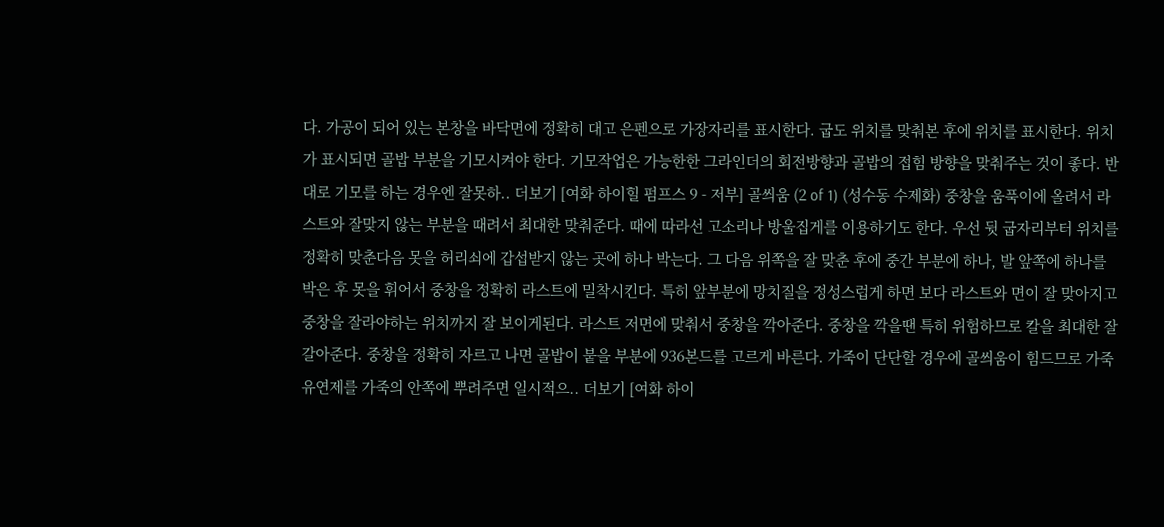다. 가공이 되어 있는 본창을 바닥면에 정확히 대고 은펜으로 가장자리를 표시한다. 굽도 위치를 맞춰본 후에 위치를 표시한다. 위치가 표시되면 골밥 부분을 기모시켜야 한다. 기모작업은 가능한한 그라인더의 회전방향과 골밥의 접힘 방향을 맞춰주는 것이 좋다. 반대로 기모를 하는 경우엔 잘못하.. 더보기 [여화 하이힐 펌프스 9 - 저부] 골씌움 (2 of 1) (성수동 수제화) 중창을 움푹이에 올려서 라스트와 잘맞지 않는 부분을 때려서 최대한 맞춰준다. 때에 따라선 고소리나 방울집게를 이용하기도 한다. 우선 뒷 굽자리부터 위치를 정확히 맞춘다음 못을 허리쇠에 갑섭받지 않는 곳에 하나 박는다. 그 다음 위쪽을 잘 맞춘 후에 중간 부분에 하나, 발 앞쪽에 하나를 박은 후 못을 휘어서 중창을 정확히 라스트에 밀착시킨다. 특히 앞부분에 망치질을 정성스럽게 하면 보다 라스트와 면이 잘 맞아지고 중창을 잘라야하는 위치까지 잘 보이게된다. 라스트 저면에 맞춰서 중창을 깍아준다. 중창을 깍을땐 특히 위험하므로 칼을 최대한 잘 갈아준다. 중창을 정확히 자르고 나면 골밥이 붙을 부분에 936본드를 고르게 바른다. 가죽이 단단할 경우에 골씌움이 힘드므로 가죽유연제를 가죽의 안쪽에 뿌려주면 일시적으.. 더보기 [여화 하이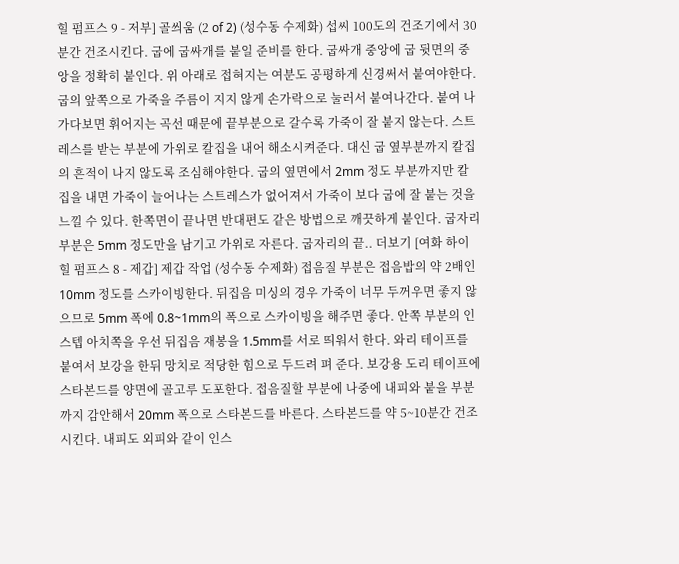힐 펌프스 9 - 저부] 골씌움 (2 of 2) (성수동 수제화) 섭씨 100도의 건조기에서 30분간 건조시킨다. 굽에 굽싸개를 붙일 준비를 한다. 굽싸개 중앙에 굽 뒷면의 중앙을 정확히 붙인다. 위 아래로 접혀지는 여분도 공평하게 신경써서 붙여야한다. 굽의 앞쪽으로 가죽을 주름이 지지 않게 손가락으로 눌러서 붙여나간다. 붙여 나가다보면 휘어지는 곡선 때문에 끝부분으로 갈수록 가죽이 잘 붙지 않는다. 스트레스를 받는 부분에 가위로 칼집을 내어 해소시켜준다. 대신 굽 옆부분까지 칼집의 흔적이 나지 않도록 조심해야한다. 굽의 옆면에서 2mm 정도 부분까지만 칼집을 내면 가죽이 늘어나는 스트레스가 없어져서 가죽이 보다 굽에 잘 붙는 것을 느낄 수 있다. 한쪽면이 끝나면 반대편도 같은 방법으로 깨끗하게 붙인다. 굽자리 부분은 5mm 정도만을 남기고 가위로 자른다. 굽자리의 끝.. 더보기 [여화 하이힐 펌프스 8 - 제갑] 제갑 작업 (성수동 수제화) 접음질 부분은 접음밥의 약 2배인 10mm 정도를 스카이빙한다. 뒤집음 미싱의 경우 가죽이 너무 두꺼우면 좋지 않으므로 5mm 폭에 0.8~1mm의 폭으로 스카이빙을 해주면 좋다. 안쪽 부분의 인스텝 아치쪽을 우선 뒤집음 재봉을 1.5mm를 서로 띄워서 한다. 와리 테이프를 붙여서 보강을 한뒤 망치로 적당한 힘으로 두드려 펴 준다. 보강용 도리 테이프에 스타본드를 양면에 골고루 도포한다. 접음질할 부분에 나중에 내피와 붙을 부분까지 감안해서 20mm 폭으로 스타본드를 바른다. 스타본드를 약 5~10분간 건조시킨다. 내피도 외피와 같이 인스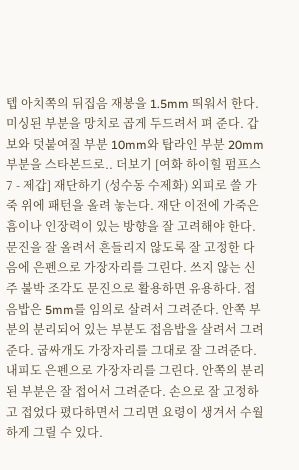텝 아치쪽의 뒤집음 재봉을 1.5mm 띄워서 한다. 미싱된 부분을 망치로 곱게 두드려서 펴 준다. 갑보와 덧붙여질 부분 10mm와 탑라인 부분 20mm 부분을 스타본드로.. 더보기 [여화 하이힐 펌프스 7 - 제갑] 재단하기 (성수동 수제화) 외피로 쓸 가죽 위에 패턴을 올려 놓는다. 재단 이전에 가죽은 흠이나 인장력이 있는 방향을 잘 고려해야 한다. 문진을 잘 올려서 흔들리지 않도록 잘 고정한 다음에 은펜으로 가장자리를 그린다. 쓰지 않는 신주 불박 조각도 문진으로 활용하면 유용하다. 접음밥은 5mm를 임의로 살려서 그려준다. 안쪽 부분의 분리되어 있는 부분도 접음밥을 살려서 그려준다. 굽싸개도 가장자리를 그대로 잘 그려준다. 내피도 은펜으로 가장자리를 그린다. 안쪽의 분리된 부분은 잘 접어서 그려준다. 손으로 잘 고정하고 접었다 폈다하면서 그리면 요령이 생겨서 수월하게 그릴 수 있다.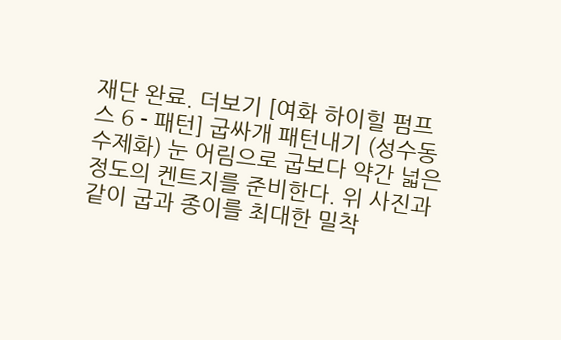재단 완료. 더보기 [여화 하이힐 펌프스 6 - 패턴] 굽싸개 패턴내기 (성수동 수제화) 눈 어림으로 굽보다 약간 넓은 정도의 켄트지를 준비한다. 위 사진과 같이 굽과 종이를 최대한 밀착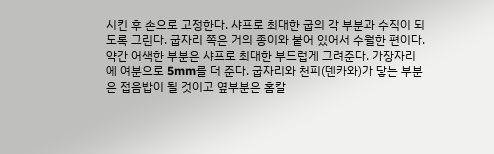시킨 후 손으로 고정한다. 샤프로 최대한 굽의 각 부분과 수직이 되도록 그린다. 굽자리 쪽은 거의 종이와 붙어 있어서 수월한 편이다. 약간 어색한 부분은 샤프로 최대한 부드럽게 그려준다. 가장자리에 여분으로 5mm를 더 준다. 굽자리와 천피(덴카와)가 닿는 부분은 접음밥이 될 것이고 옆부분은 홈칼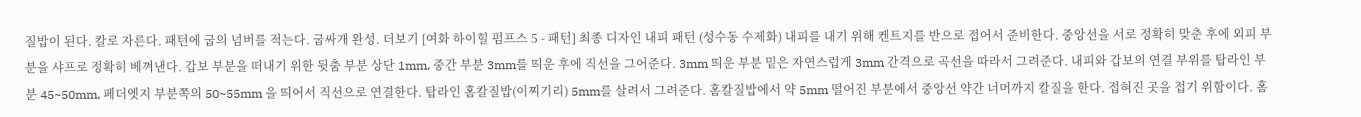질밥이 된다. 칼로 자른다. 패턴에 굽의 넘버를 적는다. 굽싸개 완성. 더보기 [여화 하이힐 펌프스 5 - 패턴] 최종 디자인 내피 패턴 (성수동 수제화) 내피를 내기 위해 켄트지를 반으로 접어서 준비한다. 중앙선을 서로 정확히 맞춘 후에 외피 부분을 샤프로 정확히 베껴낸다. 갑보 부분을 떠내기 위한 뒷춤 부분 상단 1mm, 중간 부분 3mm를 띄운 후에 직선을 그어준다. 3mm 띄운 부분 밑은 자연스럽게 3mm 간격으로 곡선을 따라서 그려준다. 내피와 갑보의 연결 부위를 탑라인 부분 45~50mm, 페더엣지 부분쪽의 50~55mm 을 띄어서 직선으로 연결한다. 탑라인 홈칼질밥(이찌기리) 5mm를 살려서 그려준다. 홈칼질밥에서 약 5mm 떨어진 부분에서 중앙선 약간 너머까지 칼질을 한다. 접혀진 곳을 접기 위함이다. 홈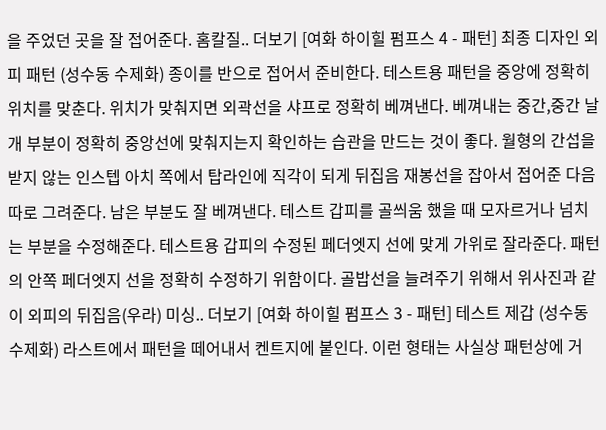을 주었던 곳을 잘 접어준다. 홈칼질.. 더보기 [여화 하이힐 펌프스 4 - 패턴] 최종 디자인 외피 패턴 (성수동 수제화) 종이를 반으로 접어서 준비한다. 테스트용 패턴을 중앙에 정확히 위치를 맞춘다. 위치가 맞춰지면 외곽선을 샤프로 정확히 베껴낸다. 베껴내는 중간,중간 날개 부분이 정확히 중앙선에 맞춰지는지 확인하는 습관을 만드는 것이 좋다. 월형의 간섭을 받지 않는 인스텝 아치 쪽에서 탑라인에 직각이 되게 뒤집음 재봉선을 잡아서 접어준 다음 따로 그려준다. 남은 부분도 잘 베껴낸다. 테스트 갑피를 골씌움 했을 때 모자르거나 넘치는 부분을 수정해준다. 테스트용 갑피의 수정된 페더엣지 선에 맞게 가위로 잘라준다. 패턴의 안쪽 페더엣지 선을 정확히 수정하기 위함이다. 골밥선을 늘려주기 위해서 위사진과 같이 외피의 뒤집음(우라) 미싱.. 더보기 [여화 하이힐 펌프스 3 - 패턴] 테스트 제갑 (성수동 수제화) 라스트에서 패턴을 떼어내서 켄트지에 붙인다. 이런 형태는 사실상 패턴상에 거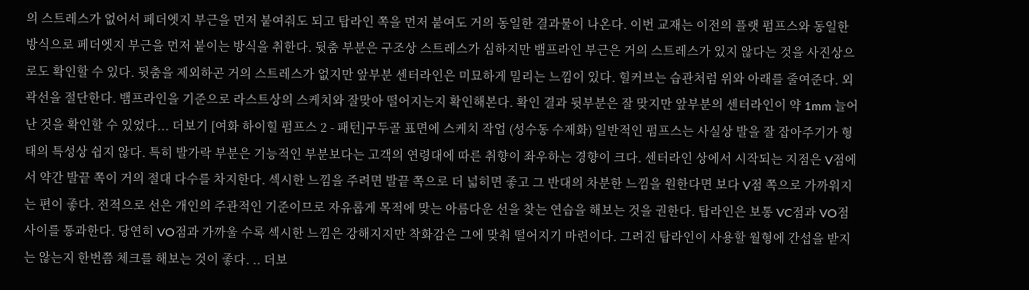의 스트레스가 없어서 페더엣지 부근을 먼저 붙여줘도 되고 탑라인 쪽을 먼저 붙여도 거의 동일한 결과물이 나온다. 이번 교재는 이전의 플랫 펌프스와 동일한 방식으로 페더엣지 부근을 먼저 붙이는 방식을 취한다. 뒷춤 부분은 구조상 스트레스가 심하지만 뱀프라인 부근은 거의 스트레스가 있지 않다는 것을 사진상으로도 확인할 수 있다. 뒷춤을 제외하곤 거의 스트레스가 없지만 앞부분 센터라인은 미묘하게 밀리는 느낌이 있다. 힐커브는 습관처럼 위와 아래를 줄여준다. 외곽선을 절단한다. 뱀프라인을 기준으로 라스트상의 스케치와 잘맞아 떨어지는지 확인해본다. 확인 결과 뒷부분은 잘 맞지만 앞부분의 센터라인이 약 1mm 늘어난 것을 확인할 수 있었다... 더보기 [여화 하이힐 펌프스 2 - 패턴]구두골 표면에 스케치 작업 (성수동 수제화) 일반적인 펌프스는 사실상 발을 잘 잡아주기가 형태의 특성상 쉽지 않다. 특히 발가락 부분은 기능적인 부분보다는 고객의 연령대에 따른 취향이 좌우하는 경향이 크다. 센터라인 상에서 시작되는 지점은 V점에서 약간 발끝 쪽이 거의 절대 다수를 차지한다. 섹시한 느낌을 주려면 발끝 쪽으로 더 넓히면 좋고 그 반대의 차분한 느낌을 원한다면 보다 V점 쪽으로 가까워지는 편이 좋다. 전적으로 선은 개인의 주관적인 기준이므로 자유롭게 목적에 맞는 아름다운 선을 찾는 연습을 해보는 것을 권한다. 탑라인은 보통 VC점과 VO점 사이를 통과한다. 당연히 VO점과 가까울 수록 섹시한 느낌은 강해지지만 착화감은 그에 맞춰 떨어지기 마련이다. 그려진 탑라인이 사용할 월형에 간섭을 받지는 않는지 한번쯤 체크를 해보는 것이 좋다. .. 더보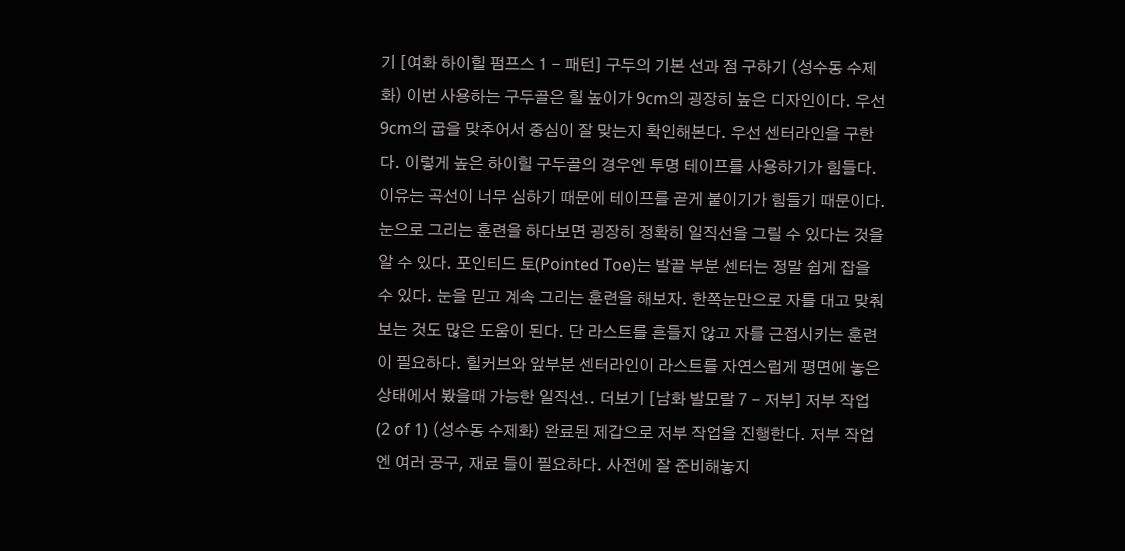기 [여화 하이힐 펌프스 1 - 패턴] 구두의 기본 선과 점 구하기 (성수동 수제화) 이번 사용하는 구두골은 힐 높이가 9cm의 굉장히 높은 디자인이다. 우선 9cm의 굽을 맞추어서 중심이 잘 맞는지 확인해본다. 우선 센터라인을 구한다. 이렇게 높은 하이힐 구두골의 경우엔 투명 테이프를 사용하기가 힘들다. 이유는 곡선이 너무 심하기 때문에 테이프를 곧게 붙이기가 힘들기 때문이다. 눈으로 그리는 훈련을 하다보면 굉장히 정확히 일직선을 그릴 수 있다는 것을 알 수 있다. 포인티드 토(Pointed Toe)는 발끝 부분 센터는 정말 쉽게 잡을 수 있다. 눈을 믿고 계속 그리는 훈련을 해보자. 한쪽눈만으로 자를 대고 맞춰보는 것도 많은 도움이 된다. 단 라스트를 흔들지 않고 자를 근접시키는 훈련이 필요하다. 힐커브와 앞부분 센터라인이 라스트를 자연스럽게 평면에 놓은 상태에서 봤을때 가능한 일직선.. 더보기 [남화 발모랄 7 - 저부] 저부 작업 (2 of 1) (성수동 수제화) 완료된 제갑으로 저부 작업을 진행한다. 저부 작업엔 여러 공구, 재료 들이 필요하다. 사전에 잘 준비해놓지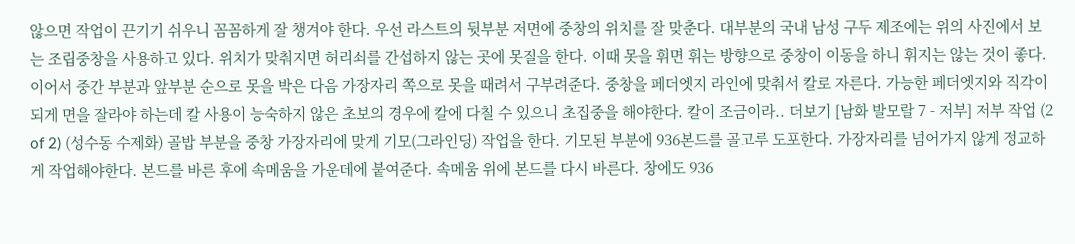않으면 작업이 끈기기 쉬우니 꼼꼼하게 잘 챙겨야 한다. 우선 라스트의 뒷부분 저면에 중창의 위치를 잘 맞춘다. 대부분의 국내 남성 구두 제조에는 위의 사진에서 보는 조립중창을 사용하고 있다. 위치가 맞춰지면 허리쇠를 간섭하지 않는 곳에 못질을 한다. 이때 못을 휘면 휘는 방향으로 중창이 이동을 하니 휘지는 않는 것이 좋다. 이어서 중간 부분과 앞부분 순으로 못을 박은 다음 가장자리 쪽으로 못을 때려서 구부려준다. 중창을 페더엣지 라인에 맞춰서 칼로 자른다. 가능한 페더엣지와 직각이 되게 면을 잘라야 하는데 칼 사용이 능숙하지 않은 초보의 경우에 칼에 다칠 수 있으니 초집중을 해야한다. 칼이 조금이라.. 더보기 [남화 발모랄 7 - 저부] 저부 작업 (2 of 2) (성수동 수제화) 골밥 부분을 중창 가장자리에 맞게 기모(그라인딩) 작업을 한다. 기모된 부분에 936본드를 골고루 도포한다. 가장자리를 넘어가지 않게 정교하게 작업해야한다. 본드를 바른 후에 속메움을 가운데에 붙여준다. 속메움 위에 본드를 다시 바른다. 창에도 936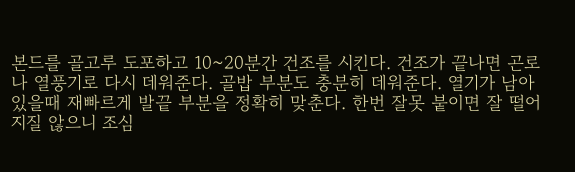본드를 골고루 도포하고 10~20분간 건조를 시킨다. 건조가 끝나면 곤로나 열풍기로 다시 데워준다. 골밥 부분도 충분히 데워준다. 열기가 남아 있을때 재빠르게 발끝 부분을 정확히 맞춘다. 한번 잘못 붙이면 잘 떨어지질 않으니 조심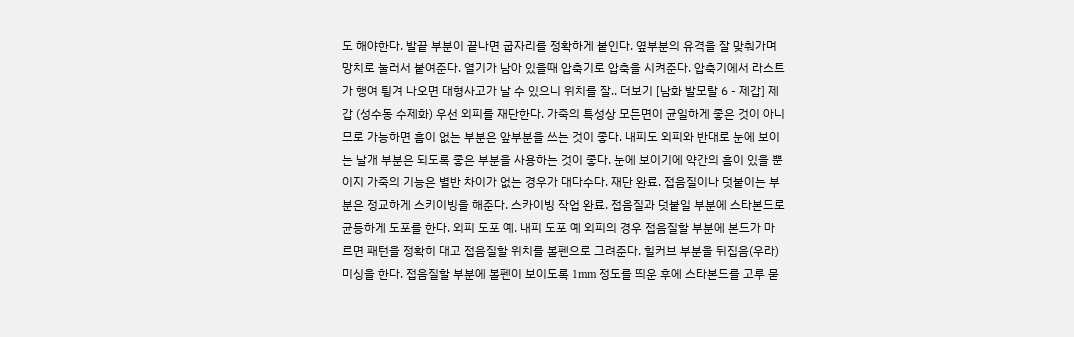도 해야한다. 발끝 부분이 끝나면 굽자리를 정확하게 붙인다. 옆부분의 유격을 잘 맞춰가며 망치로 눌러서 붙여준다. 열기가 남아 있을때 압축기로 압축을 시켜준다. 압축기에서 라스트가 행여 튕겨 나오면 대형사고가 날 수 있으니 위치를 잘.. 더보기 [남화 발모랄 6 - 제갑] 제갑 (성수동 수제화) 우선 외피를 재단한다. 가죽의 특성상 모든면이 균일하게 좋은 것이 아니므로 가능하면 흠이 없는 부분은 앞부분을 쓰는 것이 좋다. 내피도 외피와 반대로 눈에 보이는 날개 부분은 되도록 좋은 부분을 사용하는 것이 좋다. 눈에 보이기에 약간의 흠이 있을 뿐이지 가죽의 기능은 별반 차이가 없는 경우가 대다수다. 재단 완료. 접음질이나 덧붙이는 부분은 정교하게 스키이빙을 해준다. 스카이빙 작업 완료. 접음질과 덧붙일 부분에 스타본드로 균등하게 도포를 한다. 외피 도포 예. 내피 도포 예 외피의 경우 접음질할 부분에 본드가 마르면 패턴을 정확히 대고 접음질할 위치를 볼펜으로 그려준다. 힐커브 부분을 뒤집음(우라)미싱을 한다. 접음질할 부분에 볼펜이 보이도록 1mm 정도를 띄운 후에 스타본드를 고루 묻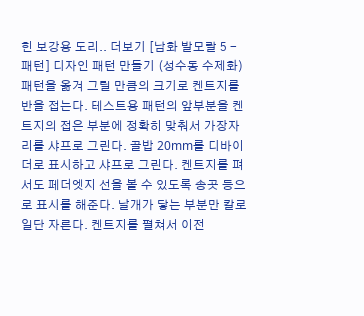힌 보강용 도리.. 더보기 [남화 발모랄 5 - 패턴] 디자인 패턴 만들기 (성수동 수제화) 패턴을 옮겨 그릴 만큼의 크기로 켄트지를 반을 접는다. 테스트용 패턴의 앞부분을 켄트지의 접은 부분에 정확히 맞춰서 가장자리를 샤프로 그린다. 골밥 20mm를 디바이더로 표시하고 샤프로 그린다. 켄트지를 펴서도 페더엣지 선을 볼 수 있도록 송곳 등으로 표시를 해준다. 날개가 닿는 부분만 칼로 일단 자른다. 켄트지를 펼쳐서 이전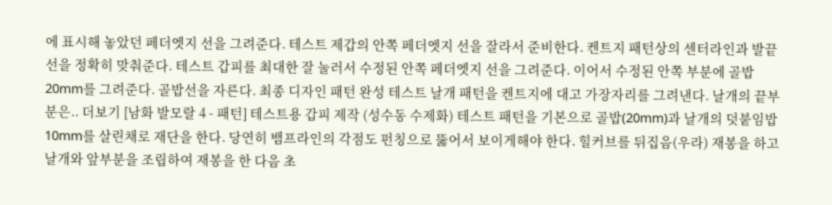에 표시해 놓았던 페더엣지 선을 그려준다. 테스트 제갑의 안쪽 페더엣지 선을 잘라서 준비한다. 켄트지 패턴상의 센터라인과 발끝 선을 정확히 맞춰준다. 테스트 갑피를 최대한 잘 눌러서 수정된 안쪽 페더엣지 선을 그려준다. 이어서 수정된 안쪽 부분에 골밥 20mm를 그려준다. 골밥선을 자른다. 최종 디자인 패턴 완성 테스트 날개 패턴을 켄트지에 대고 가장자리를 그려낸다. 날개의 끝부분은.. 더보기 [남화 발모랄 4 - 패턴] 테스트용 갑피 제작 (성수동 수제화) 테스트 패턴을 기본으로 골밥(20mm)과 날개의 덧붙임밥 10mm를 살린채로 재단을 한다. 당연히 뱀프라인의 각점도 펀칭으로 뚫어서 보이게해야 한다. 힐커브를 뒤집음(우라) 재봉을 하고 날개와 앞부분을 조립하여 재봉을 한 다음 초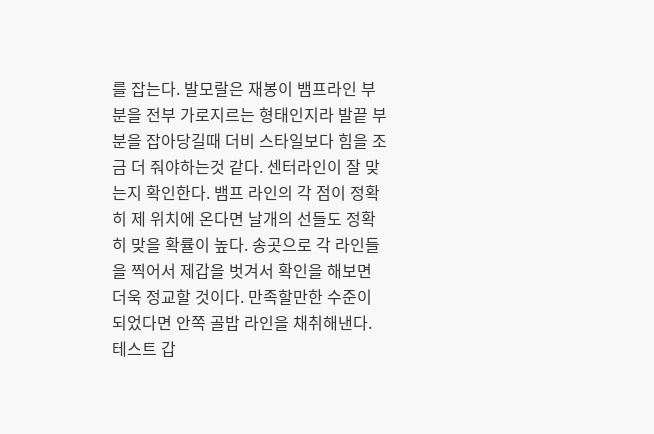를 잡는다. 발모랄은 재봉이 뱀프라인 부분을 전부 가로지르는 형태인지라 발끝 부분을 잡아당길때 더비 스타일보다 힘을 조금 더 줘야하는것 같다. 센터라인이 잘 맞는지 확인한다. 뱀프 라인의 각 점이 정확히 제 위치에 온다면 날개의 선들도 정확히 맞을 확률이 높다. 송곳으로 각 라인들을 찍어서 제갑을 벗겨서 확인을 해보면 더욱 정교할 것이다. 만족할만한 수준이 되었다면 안쪽 골밥 라인을 채취해낸다. 테스트 갑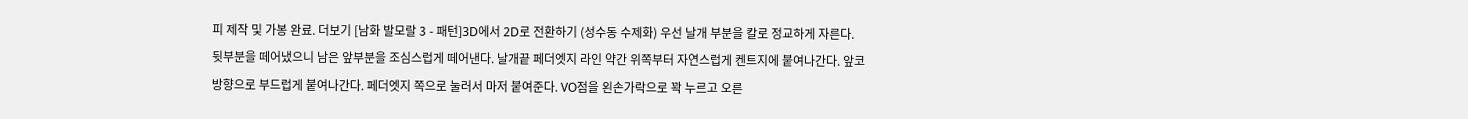피 제작 및 가봉 완료. 더보기 [남화 발모랄 3 - 패턴]3D에서 2D로 전환하기 (성수동 수제화) 우선 날개 부분을 칼로 정교하게 자른다. 뒷부분을 떼어냈으니 남은 앞부분을 조심스럽게 떼어낸다. 날개끝 페더엣지 라인 약간 위쪽부터 자연스럽게 켄트지에 붙여나간다. 앞코 방향으로 부드럽게 붙여나간다. 페더엣지 쪽으로 눌러서 마저 붙여준다. VO점을 왼손가락으로 꽉 누르고 오른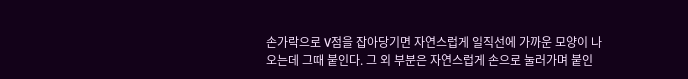손가락으로 V점을 잡아당기면 자연스럽게 일직선에 가까운 모양이 나오는데 그때 붙인다. 그 외 부분은 자연스럽게 손으로 눌러가며 붙인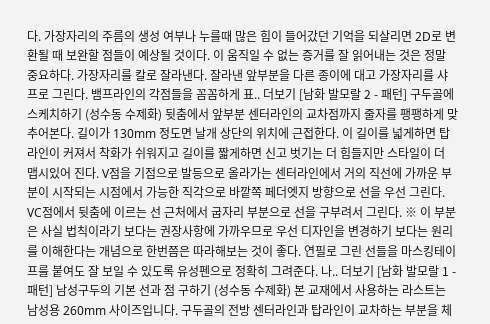다. 가장자리의 주름의 생성 여부나 누를때 많은 힘이 들어갔던 기억을 되살리면 2D로 변환될 때 보완할 점들이 예상될 것이다. 이 움직일 수 없는 증거를 잘 읽어내는 것은 정말 중요하다. 가장자리를 칼로 잘라낸다. 잘라낸 앞부분을 다른 종이에 대고 가장자리를 샤프로 그린다. 뱀프라인의 각점들을 꼼꼼하게 표.. 더보기 [남화 발모랄 2 - 패턴] 구두골에 스케치하기 (성수동 수제화) 뒷춤에서 앞부분 센터라인의 교차점까지 줄자를 팽팽하게 맞추어본다. 길이가 130mm 정도면 날개 상단의 위치에 근접한다. 이 길이를 넓게하면 탑라인이 커져서 착화가 쉬워지고 길이를 짧게하면 신고 벗기는 더 힘들지만 스타일이 더 맵시있어 진다. V점을 기점으로 발등으로 올라가는 센터라인에서 거의 직선에 가까운 부분이 시작되는 시점에서 가능한 직각으로 바깥쪽 페더엣지 방향으로 선을 우선 그린다. VC점에서 뒷춤에 이르는 선 근처에서 굽자리 부분으로 선을 구부려서 그린다. ※ 이 부분은 사실 법칙이라기 보다는 권장사항에 가까우므로 우선 디자인을 변경하기 보다는 원리를 이해한다는 개념으로 한번쯤은 따라해보는 것이 좋다. 연필로 그린 선들을 마스킹테이프를 붙여도 잘 보일 수 있도록 유성펜으로 정확히 그려준다. 나.. 더보기 [남화 발모랄 1 - 패턴] 남성구두의 기본 선과 점 구하기 (성수동 수제화) 본 교재에서 사용하는 라스트는 남성용 260mm 사이즈입니다. 구두골의 전방 센터라인과 탑라인이 교차하는 부분을 체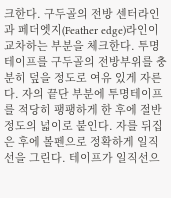크한다. 구두골의 전방 센터라인과 페더엣지(Feather edge)라인이 교차하는 부분을 체크한다. 투명테이프를 구두골의 전방부위를 충분히 덮을 정도로 여유 있게 자른다. 자의 끝단 부분에 투명테이프를 적당히 팽팽하게 한 후에 절반 정도의 넓이로 붙인다. 자를 뒤집은 후에 볼펜으로 정확하게 일직선을 그린다. 테이프가 일직선으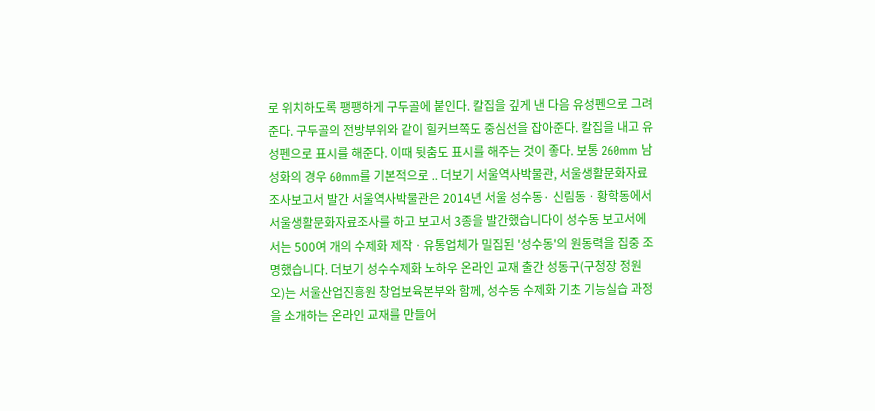로 위치하도록 팽팽하게 구두골에 붙인다. 칼집을 깊게 낸 다음 유성펜으로 그려준다. 구두골의 전방부위와 같이 힐커브쪽도 중심선을 잡아준다. 칼집을 내고 유성펜으로 표시를 해준다. 이때 뒷춤도 표시를 해주는 것이 좋다. 보통 260mm 남성화의 경우 60mm를 기본적으로 .. 더보기 서울역사박물관, 서울생활문화자료조사보고서 발간 서울역사박물관은 2014년 서울 성수동· 신림동ㆍ황학동에서 서울생활문화자료조사를 하고 보고서 3종을 발간했습니다이 성수동 보고서에서는 500여 개의 수제화 제작ㆍ유통업체가 밀집된 '성수동'의 원동력을 집중 조명했습니다. 더보기 성수수제화 노하우 온라인 교재 출간 성동구(구청장 정원오)는 서울산업진흥원 창업보육본부와 함께, 성수동 수제화 기초 기능실습 과정을 소개하는 온라인 교재를 만들어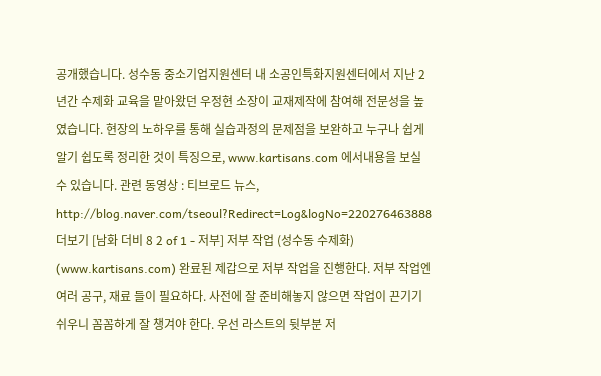공개했습니다. 성수동 중소기업지원센터 내 소공인특화지원센터에서 지난 2년간 수제화 교육을 맡아왔던 우정현 소장이 교재제작에 참여해 전문성을 높였습니다. 현장의 노하우를 통해 실습과정의 문제점을 보완하고 누구나 쉽게 알기 쉽도록 정리한 것이 특징으로, www.kartisans.com 에서내용을 보실 수 있습니다. 관련 동영상 : 티브로드 뉴스, http://blog.naver.com/tseoul?Redirect=Log&logNo=220276463888 더보기 [남화 더비 8 2 of 1 - 저부] 저부 작업 (성수동 수제화) (www.kartisans.com) 완료된 제갑으로 저부 작업을 진행한다. 저부 작업엔 여러 공구, 재료 들이 필요하다. 사전에 잘 준비해놓지 않으면 작업이 끈기기 쉬우니 꼼꼼하게 잘 챙겨야 한다. 우선 라스트의 뒷부분 저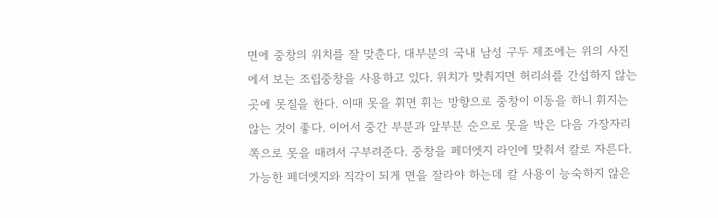면에 중창의 위치를 잘 맞춘다. 대부분의 국내 남성 구두 제조에는 위의 사진에서 보는 조립중창을 사용하고 있다. 위치가 맞춰지면 허리쇠를 간섭하지 않는 곳에 못질을 한다. 이때 못을 휘면 휘는 방향으로 중창이 이동을 하니 휘지는 않는 것이 좋다. 이어서 중간 부분과 앞부분 순으로 못을 박은 다음 가장자리 쪽으로 못을 때려서 구부려준다. 중창을 페더엣지 라인에 맞춰서 칼로 자른다. 가능한 페더엣지와 직각이 되게 면을 잘라야 하는데 칼 사용이 능숙하지 않은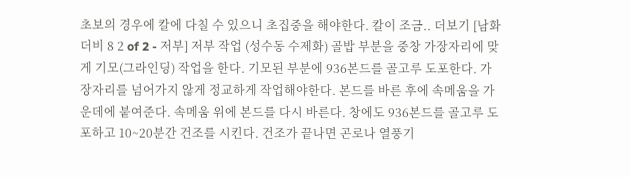초보의 경우에 칼에 다칠 수 있으니 초집중을 해야한다. 칼이 조금.. 더보기 [남화 더비 8 2 of 2 - 저부] 저부 작업 (성수동 수제화) 골밥 부분을 중창 가장자리에 맞게 기모(그라인딩) 작업을 한다. 기모된 부분에 936본드를 골고루 도포한다. 가장자리를 넘어가지 않게 정교하게 작업해야한다. 본드를 바른 후에 속메움을 가운데에 붙여준다. 속메움 위에 본드를 다시 바른다. 창에도 936본드를 골고루 도포하고 10~20분간 건조를 시킨다. 건조가 끝나면 곤로나 열풍기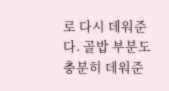로 다시 데워준다. 골밥 부분도 충분히 데워준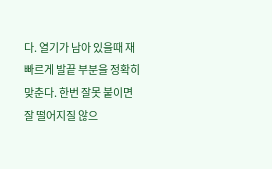다. 열기가 남아 있을때 재빠르게 발끝 부분을 정확히 맞춘다. 한번 잘못 붙이면 잘 떨어지질 않으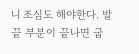니 조심도 해야한다. 발끝 부분이 끝나면 굽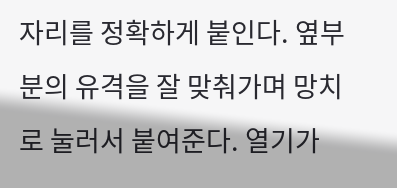자리를 정확하게 붙인다. 옆부분의 유격을 잘 맞춰가며 망치로 눌러서 붙여준다. 열기가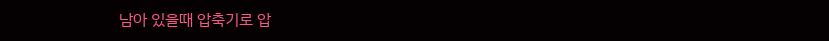남아 있을때 압축기로 압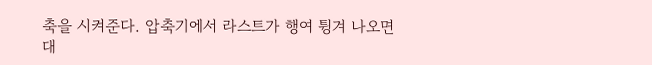축을 시켜준다. 압축기에서 라스트가 행여 튕겨 나오면 대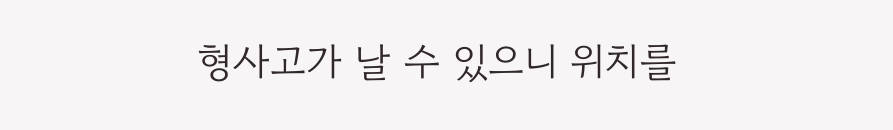형사고가 날 수 있으니 위치를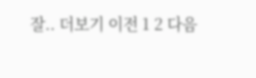잘.. 더보기 이전 1 2 다음